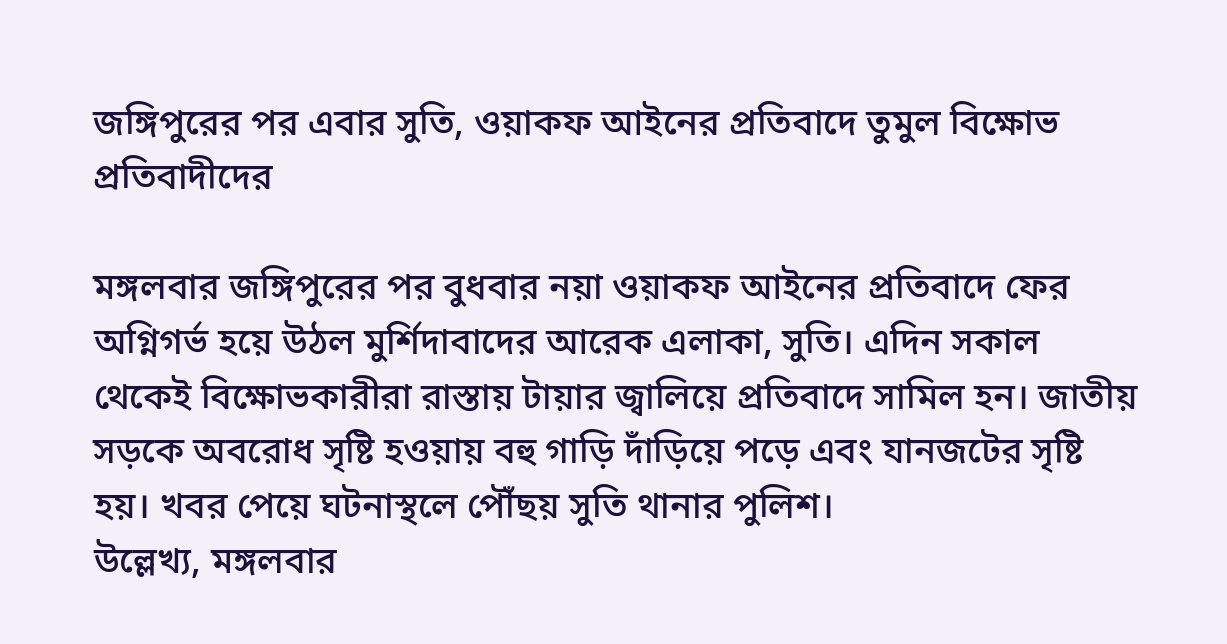জঙ্গিপুরের পর এবার সুতি, ওয়াকফ আইনের প্রতিবাদে তুমুল বিক্ষোভ প্রতিবাদীদের

মঙ্গলবার জঙ্গিপুরের পর বুধবার নয়া ওয়াকফ আইনের প্রতিবাদে ফের অগ্নিগর্ভ হয়ে উঠল মুর্শিদাবাদের আরেক এলাকা, সুতি। এদিন সকাল থেকেই বিক্ষোভকারীরা রাস্তায় টায়ার জ্বালিয়ে প্রতিবাদে সামিল হন। জাতীয় সড়কে অবরোধ সৃষ্টি হওয়ায় বহু গাড়ি দাঁড়িয়ে পড়ে এবং যানজটের সৃষ্টি হয়। খবর পেয়ে ঘটনাস্থলে পৌঁছয় সুতি থানার পুলিশ।
উল্লেখ্য, মঙ্গলবার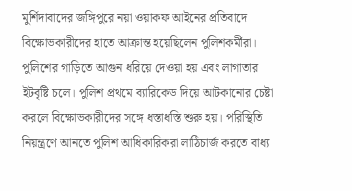মুর্শিদাবাদের জঙ্গিপুরে নয়া ওয়াকফ আইনের প্রতিবাদে বিক্ষোভকারীদের হাতে আক্রান্ত হয়েছিলেন পুলিশকর্মীরা। পুলিশের গাড়িতে আগুন ধরিয়ে দেওয়া হয় এবং লাগাতার ইটবৃষ্টি চলে। পুলিশ প্রথমে ব্যারিকেড দিয়ে আটকানোর চেষ্টা করলে বিক্ষোভকারীদের সঙ্গে ধস্তাধস্তি শুরু হয়। পরিস্থিতি নিয়ন্ত্রণে আনতে পুলিশ আধিকারিকরা লাঠিচার্জ করতে বাধ্য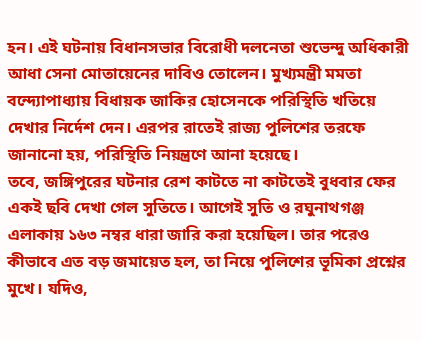হন। এই ঘটনায় বিধানসভার বিরোধী দলনেতা শুভেন্দু অধিকারী আধা সেনা মোতায়েনের দাবিও তোলেন। মুখ্যমন্ত্রী মমতা বন্দ্যোপাধ্যায় বিধায়ক জাকির হোসেনকে পরিস্থিতি খতিয়ে দেখার নির্দেশ দেন। এরপর রাতেই রাজ্য পুলিশের তরফে জানানো হয়, পরিস্থিতি নিয়ন্ত্রণে আনা হয়েছে।
তবে, জঙ্গিপুরের ঘটনার রেশ কাটতে না কাটতেই বুধবার ফের একই ছবি দেখা গেল সুতিতে। আগেই সুতি ও রঘুনাথগঞ্জ এলাকায় ১৬৩ নম্বর ধারা জারি করা হয়েছিল। তার পরেও কীভাবে এত বড় জমায়েত হল, তা নিয়ে পুলিশের ভূমিকা প্রশ্নের মুখে। যদিও,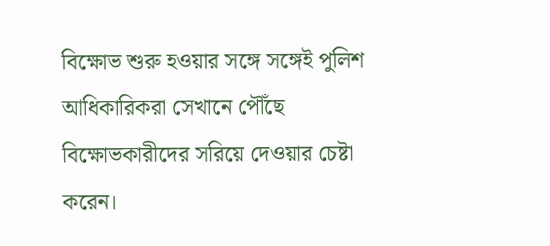বিক্ষোভ শুরু হওয়ার সঙ্গে সঙ্গেই পুলিশ আধিকারিকরা সেখানে পৌঁছে বিক্ষোভকারীদের সরিয়ে দেওয়ার চেষ্টা করেন।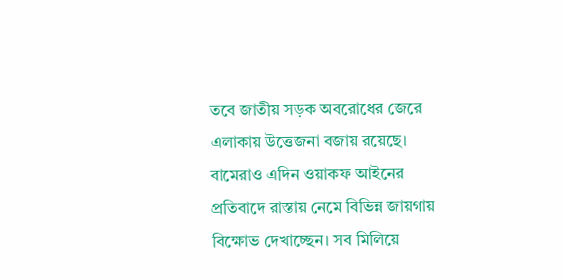তবে জাতীয় সড়ক অবরোধের জেরে এলাকায় উত্তেজনা বজায় রয়েছে। বামেরাও এদিন ওয়াকফ আইনের প্রতিবাদে রাস্তায় নেমে বিভিন্ন জায়গায় বিক্ষোভ দেখাচ্ছেন। সব মিলিয়ে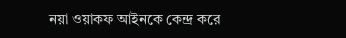নয়া ওয়াকফ আইনকে কেন্দ্র করে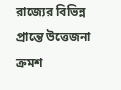রাজ্যের বিভিন্ন প্রান্তে উত্তেজনা ক্রমশ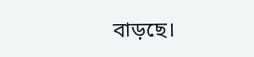বাড়ছে।